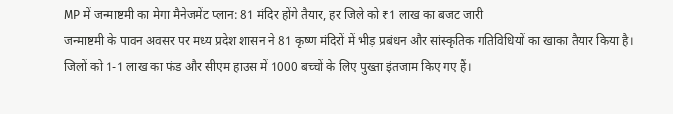MP में जन्माष्टमी का मेगा मैनेजमेंट प्लान: 81 मंदिर होंगे तैयार, हर जिले को ₹1 लाख का बजट जारी
जन्माष्टमी के पावन अवसर पर मध्य प्रदेश शासन ने 81 कृष्ण मंदिरों में भीड़ प्रबंधन और सांस्कृतिक गतिविधियों का खाका तैयार किया है। जिलों को 1-1 लाख का फंड और सीएम हाउस में 1000 बच्चों के लिए पुख्ता इंतजाम किए गए हैं।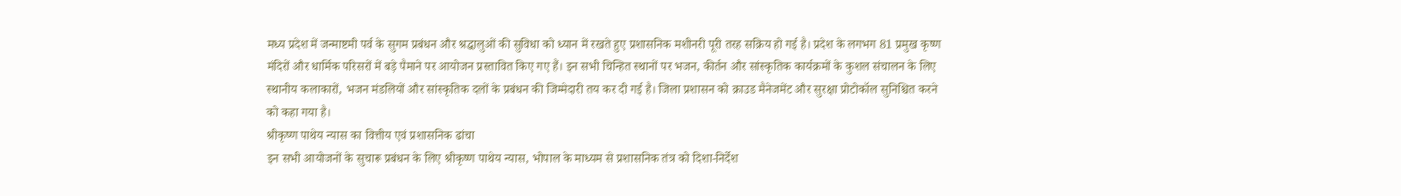मध्य प्रदेश में जन्माष्टमी पर्व के सुगम प्रबंधन और श्रद्धालुओं की सुविधा को ध्यान में रखते हुए प्रशासनिक मशीनरी पूरी तरह सक्रिय हो गई है। प्रदेश के लगभग 81 प्रमुख कृष्ण मंदिरों और धार्मिक परिसरों में बड़े पैमाने पर आयोजन प्रस्तावित किए गए हैं। इन सभी चिन्हित स्थानों पर भजन, कीर्तन और सांस्कृतिक कार्यक्रमों के कुशल संचालन के लिए स्थानीय कलाकारों, भजन मंडलियों और सांस्कृतिक दलों के प्रबंधन की जिम्मेदारी तय कर दी गई है। जिला प्रशासन को क्राउड मैनेजमेंट और सुरक्षा प्रोटोकॉल सुनिश्चित करने को कहा गया है।
श्रीकृष्ण पाथेय न्यास का वित्तीय एवं प्रशासनिक ढांचा
इन सभी आयोजनों के सुचारू प्रबंधन के लिए श्रीकृष्ण पाथेय न्यास, भोपाल के माध्यम से प्रशासनिक तंत्र को दिशा-निर्देश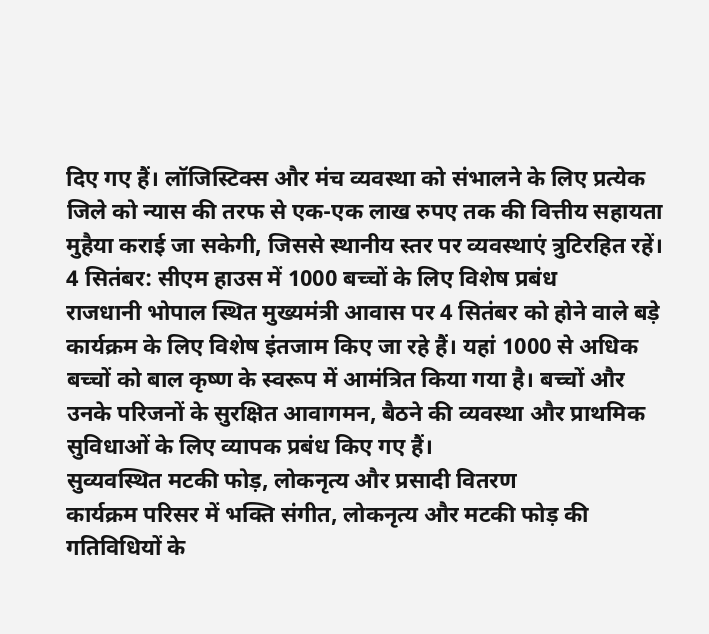दिए गए हैं। लॉजिस्टिक्स और मंच व्यवस्था को संभालने के लिए प्रत्येक जिले को न्यास की तरफ से एक-एक लाख रुपए तक की वित्तीय सहायता मुहैया कराई जा सकेगी, जिससे स्थानीय स्तर पर व्यवस्थाएं त्रुटिरहित रहें।
4 सितंबर: सीएम हाउस में 1000 बच्चों के लिए विशेष प्रबंध
राजधानी भोपाल स्थित मुख्यमंत्री आवास पर 4 सितंबर को होने वाले बड़े कार्यक्रम के लिए विशेष इंतजाम किए जा रहे हैं। यहां 1000 से अधिक बच्चों को बाल कृष्ण के स्वरूप में आमंत्रित किया गया है। बच्चों और उनके परिजनों के सुरक्षित आवागमन, बैठने की व्यवस्था और प्राथमिक सुविधाओं के लिए व्यापक प्रबंध किए गए हैं।
सुव्यवस्थित मटकी फोड़, लोकनृत्य और प्रसादी वितरण
कार्यक्रम परिसर में भक्ति संगीत, लोकनृत्य और मटकी फोड़ की गतिविधियों के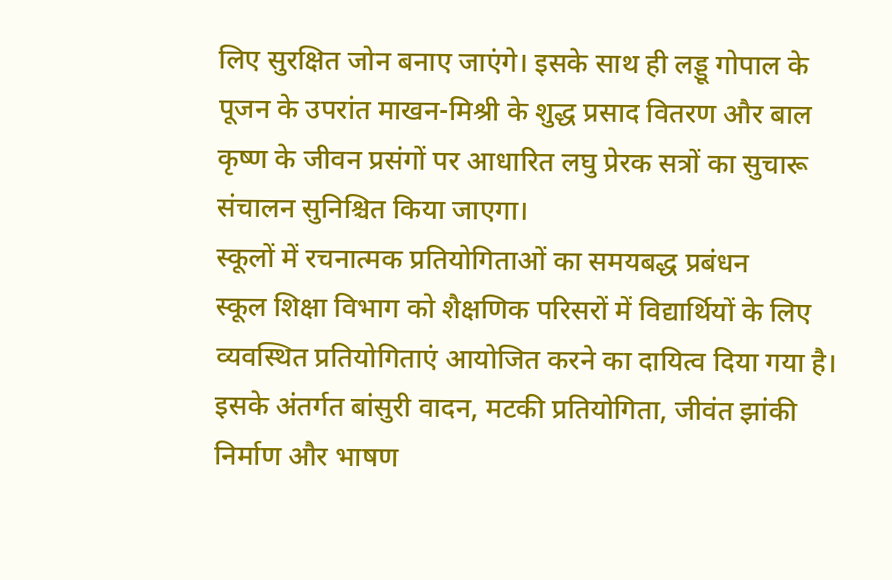लिए सुरक्षित जोन बनाए जाएंगे। इसके साथ ही लड्डू गोपाल के पूजन के उपरांत माखन-मिश्री के शुद्ध प्रसाद वितरण और बाल कृष्ण के जीवन प्रसंगों पर आधारित लघु प्रेरक सत्रों का सुचारू संचालन सुनिश्चित किया जाएगा।
स्कूलों में रचनात्मक प्रतियोगिताओं का समयबद्ध प्रबंधन
स्कूल शिक्षा विभाग को शैक्षणिक परिसरों में विद्यार्थियों के लिए व्यवस्थित प्रतियोगिताएं आयोजित करने का दायित्व दिया गया है। इसके अंतर्गत बांसुरी वादन, मटकी प्रतियोगिता, जीवंत झांकी निर्माण और भाषण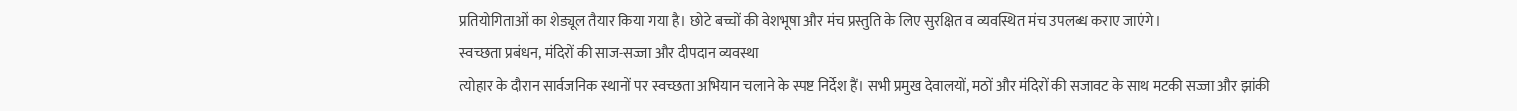प्रतियोगिताओं का शेड्यूल तैयार किया गया है। छोटे बच्चों की वेशभूषा और मंच प्रस्तुति के लिए सुरक्षित व व्यवस्थित मंच उपलब्ध कराए जाएंगे।
स्वच्छता प्रबंधन, मंदिरों की साज-सज्जा और दीपदान व्यवस्था
त्योहार के दौरान सार्वजनिक स्थानों पर स्वच्छता अभियान चलाने के स्पष्ट निर्देश हैं। सभी प्रमुख देवालयों, मठों और मंदिरों की सजावट के साथ मटकी सज्जा और झांकी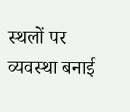स्थलों पर व्यवस्था बनाई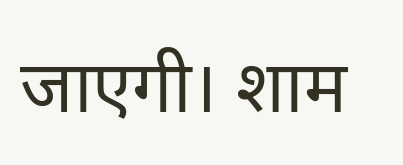जाएगी। शाम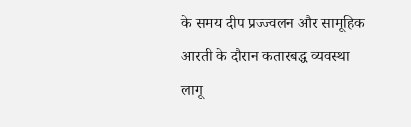के समय दीप प्रज्ज्वलन और सामूहिक आरती के दौरान कतारबद्ध व्यवस्था लागू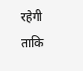रहेगी ताकि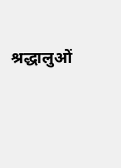श्रद्धालुओं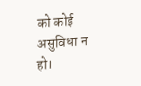को कोई असुविधा न हो।